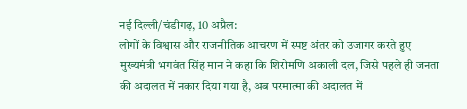नई दिल्ली/चंडीगढ़, 10 अप्रैल:
लोगों के विश्वास और राजनीतिक आचरण में स्पष्ट अंतर को उजागर करते हुए मुख्यमंत्री भगवंत सिंह मान ने कहा कि शिरोमणि अकाली दल, जिसे पहले ही जनता की अदालत में नकार दिया गया है, अब परमात्मा की अदालत में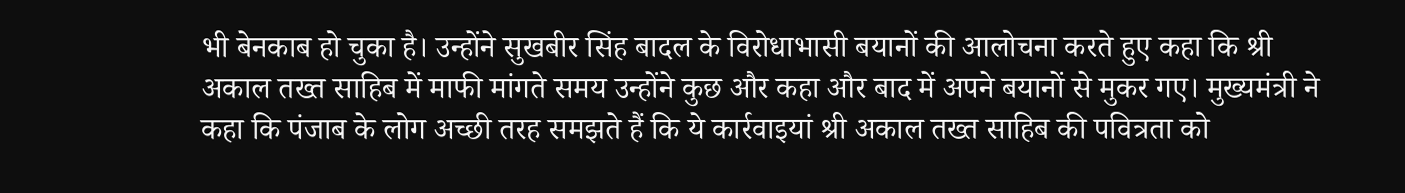भी बेनकाब हो चुका है। उन्होंने सुखबीर सिंह बादल के विरोधाभासी बयानों की आलोचना करते हुए कहा कि श्री अकाल तख्त साहिब में माफी मांगते समय उन्होंने कुछ और कहा और बाद में अपने बयानों से मुकर गए। मुख्यमंत्री ने कहा कि पंजाब के लोग अच्छी तरह समझते हैं कि ये कार्रवाइयां श्री अकाल तख्त साहिब की पवित्रता को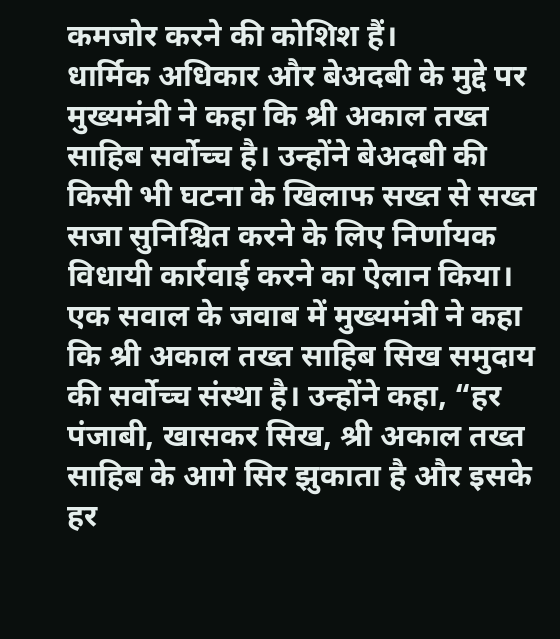कमजोर करने की कोशिश हैं।
धार्मिक अधिकार और बेअदबी के मुद्दे पर मुख्यमंत्री ने कहा कि श्री अकाल तख्त साहिब सर्वोच्च है। उन्होंने बेअदबी की किसी भी घटना के खिलाफ सख्त से सख्त सजा सुनिश्चित करने के लिए निर्णायक विधायी कार्रवाई करने का ऐलान किया।
एक सवाल के जवाब में मुख्यमंत्री ने कहा कि श्री अकाल तख्त साहिब सिख समुदाय की सर्वोच्च संस्था है। उन्होंने कहा, “हर पंजाबी, खासकर सिख, श्री अकाल तख्त साहिब के आगे सिर झुकाता है और इसके हर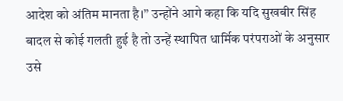आदेश को अंतिम मानता है।” उन्होंने आगे कहा कि यदि सुखबीर सिंह बादल से कोई गलती हुई है तो उन्हें स्थापित धार्मिक परंपराओं के अनुसार उसे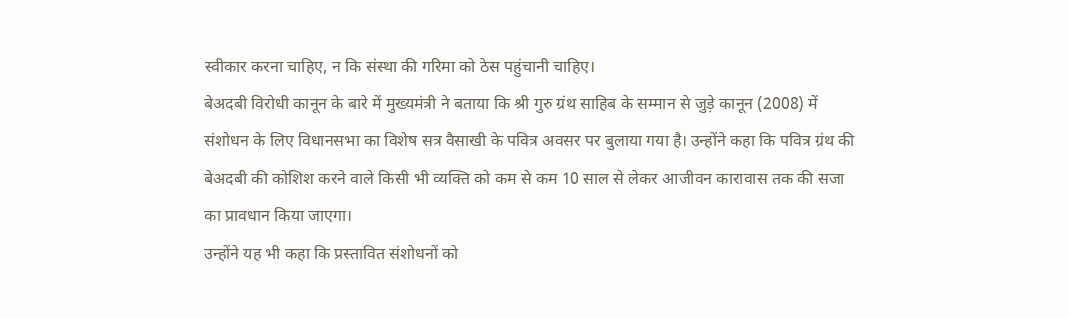स्वीकार करना चाहिए, न कि संस्था की गरिमा को ठेस पहुंचानी चाहिए।
बेअदबी विरोधी कानून के बारे में मुख्यमंत्री ने बताया कि श्री गुरु ग्रंथ साहिब के सम्मान से जुड़े कानून (2008) में संशोधन के लिए विधानसभा का विशेष सत्र वैसाखी के पवित्र अवसर पर बुलाया गया है। उन्होंने कहा कि पवित्र ग्रंथ की बेअदबी की कोशिश करने वाले किसी भी व्यक्ति को कम से कम 10 साल से लेकर आजीवन कारावास तक की सजा का प्रावधान किया जाएगा।
उन्होंने यह भी कहा कि प्रस्तावित संशोधनों को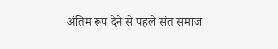अंतिम रूप देने से पहले संत समाज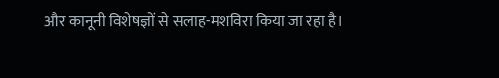और कानूनी विशेषज्ञों से सलाह-मशविरा किया जा रहा है।